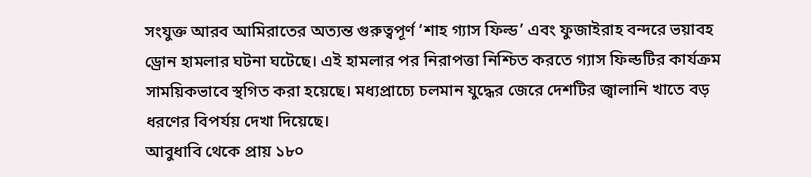সংযুক্ত আরব আমিরাতের অত্যন্ত গুরুত্বপূর্ণ ‘শাহ গ্যাস ফিল্ড’ এবং ফুজাইরাহ বন্দরে ভয়াবহ ড্রোন হামলার ঘটনা ঘটেছে। এই হামলার পর নিরাপত্তা নিশ্চিত করতে গ্যাস ফিল্ডটির কার্যক্রম সাময়িকভাবে স্থগিত করা হয়েছে। মধ্যপ্রাচ্যে চলমান যুদ্ধের জেরে দেশটির জ্বালানি খাতে বড় ধরণের বিপর্যয় দেখা দিয়েছে।
আবুধাবি থেকে প্রায় ১৮০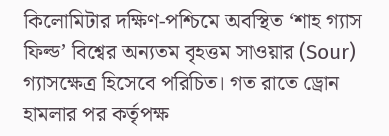কিলোমিটার দক্ষিণ-পশ্চিমে অবস্থিত ‘শাহ গ্যাস ফিল্ড’ বিশ্বের অন্যতম বৃহত্তম সাওয়ার (Sour) গ্যাসক্ষেত্র হিসেবে পরিচিত। গত রাতে ড্রোন হামলার পর কর্তৃপক্ষ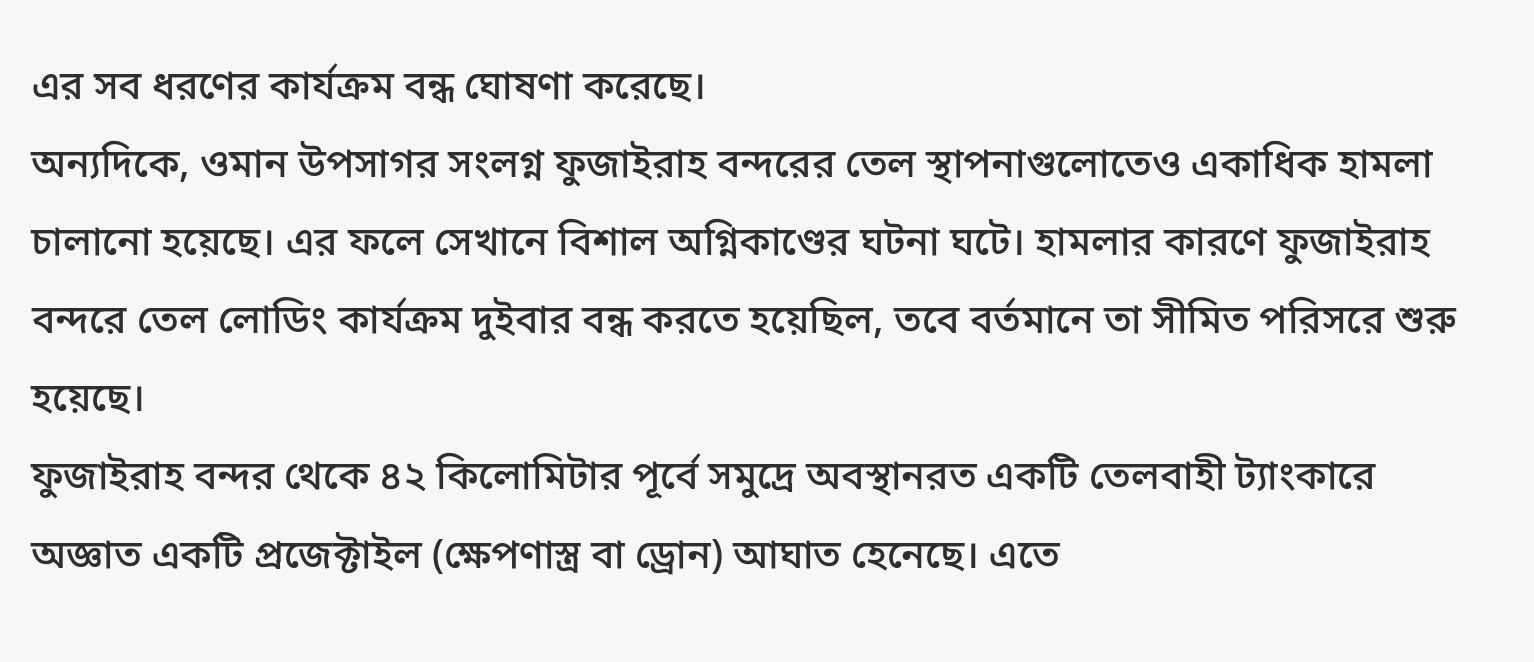এর সব ধরণের কার্যক্রম বন্ধ ঘোষণা করেছে।
অন্যদিকে, ওমান উপসাগর সংলগ্ন ফুজাইরাহ বন্দরের তেল স্থাপনাগুলোতেও একাধিক হামলা চালানো হয়েছে। এর ফলে সেখানে বিশাল অগ্নিকাণ্ডের ঘটনা ঘটে। হামলার কারণে ফুজাইরাহ বন্দরে তেল লোডিং কার্যক্রম দুইবার বন্ধ করতে হয়েছিল, তবে বর্তমানে তা সীমিত পরিসরে শুরু হয়েছে।
ফুজাইরাহ বন্দর থেকে ৪২ কিলোমিটার পূর্বে সমুদ্রে অবস্থানরত একটি তেলবাহী ট্যাংকারে অজ্ঞাত একটি প্রজেক্টাইল (ক্ষেপণাস্ত্র বা ড্রোন) আঘাত হেনেছে। এতে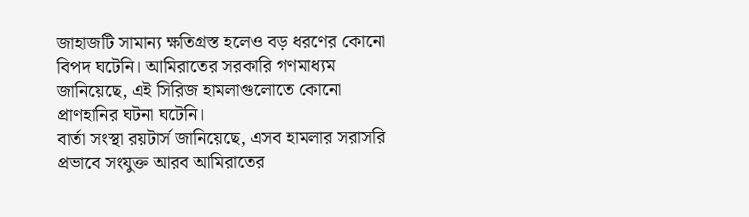জাহাজটি সামান্য ক্ষতিগ্রস্ত হলেও বড় ধরণের কোনো বিপদ ঘটেনি। আমিরাতের সরকারি গণমাধ্যম জানিয়েছে, এই সিরিজ হামলাগুলোতে কোনো প্রাণহানির ঘটনা ঘটেনি।
বার্তা সংস্থা রয়টার্স জানিয়েছে, এসব হামলার সরাসরি প্রভাবে সংযুক্ত আরব আমিরাতের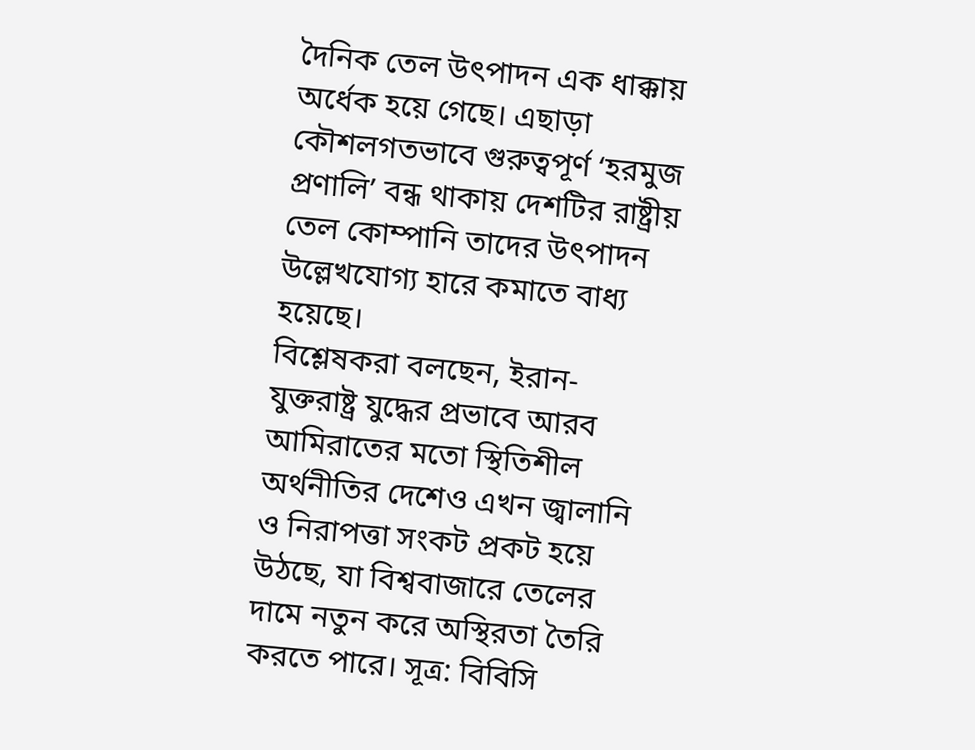দৈনিক তেল উৎপাদন এক ধাক্কায় অর্ধেক হয়ে গেছে। এছাড়া কৌশলগতভাবে গুরুত্বপূর্ণ ‘হরমুজ প্রণালি’ বন্ধ থাকায় দেশটির রাষ্ট্রীয় তেল কোম্পানি তাদের উৎপাদন উল্লেখযোগ্য হারে কমাতে বাধ্য হয়েছে।
বিশ্লেষকরা বলছেন, ইরান-যুক্তরাষ্ট্র যুদ্ধের প্রভাবে আরব আমিরাতের মতো স্থিতিশীল অর্থনীতির দেশেও এখন জ্বালানি ও নিরাপত্তা সংকট প্রকট হয়ে উঠছে, যা বিশ্ববাজারে তেলের দামে নতুন করে অস্থিরতা তৈরি করতে পারে। সূত্র: বিবিসি